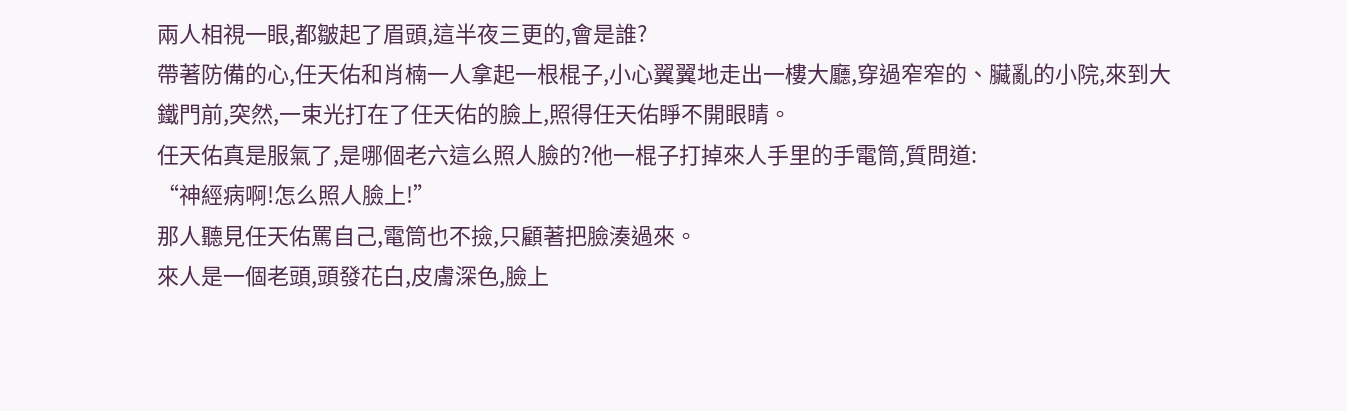兩人相視一眼,都皺起了眉頭,這半夜三更的,會是誰?
帶著防備的心,任天佑和肖楠一人拿起一根棍子,小心翼翼地走出一樓大廳,穿過窄窄的、臟亂的小院,來到大鐵門前,突然,一束光打在了任天佑的臉上,照得任天佑睜不開眼睛。
任天佑真是服氣了,是哪個老六這么照人臉的?他一棍子打掉來人手里的手電筒,質問道:
“神經病啊!怎么照人臉上!”
那人聽見任天佑罵自己,電筒也不撿,只顧著把臉湊過來。
來人是一個老頭,頭發花白,皮膚深色,臉上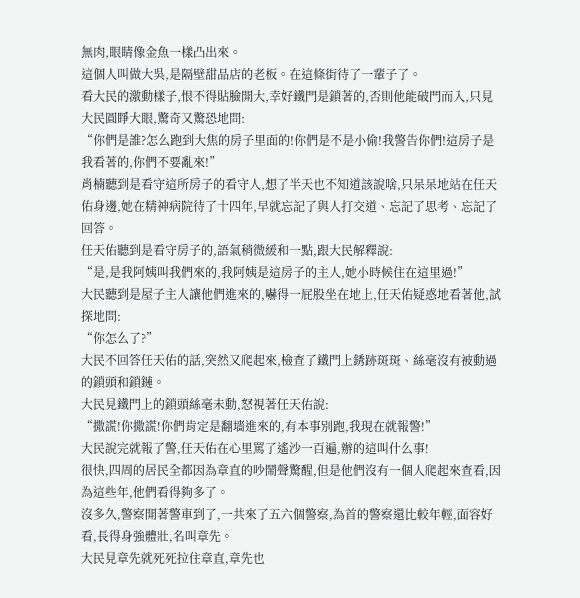無肉,眼睛像金魚一樣凸出來。
這個人叫做大吳,是隔壁甜品店的老板。在這條街待了一輩子了。
看大民的激動樣子,恨不得貼臉開大,幸好鐵門是鎖著的,否則他能破門而入,只見大民圓睜大眼,驚奇又驚恐地問:
“你們是誰?怎么跑到大焦的房子里面的!你們是不是小偷!我警告你們!這房子是我看著的,你們不要亂來!”
肖楠聽到是看守這所房子的看守人,想了半天也不知道該說啥,只呆呆地站在任天佑身邊,她在精神病院待了十四年,早就忘記了與人打交道、忘記了思考、忘記了回答。
任天佑聽到是看守房子的,語氣稍微緩和一點,跟大民解釋說:
“是,是我阿姨叫我們來的,我阿姨是這房子的主人,她小時候住在這里過!”
大民聽到是屋子主人讓他們進來的,嚇得一屁股坐在地上,任天佑疑惑地看著他,試探地問:
“你怎么了?”
大民不回答任天佑的話,突然又爬起來,檢查了鐵門上銹跡斑斑、絲毫沒有被動過的鎖頭和鎖鏈。
大民見鐵門上的鎖頭絲毫未動,怒視著任天佑說:
“撒謊!你撒謊!你們肯定是翻墻進來的,有本事別跑,我現在就報警!”
大民說完就報了警,任天佑在心里罵了遙沙一百遍,辦的這叫什么事!
很快,四周的居民全都因為章直的吵鬧聲驚醒,但是他們沒有一個人爬起來查看,因為這些年,他們看得夠多了。
沒多久,警察開著警車到了,一共來了五六個警察,為首的警察還比較年輕,面容好看,長得身強體壯,名叫章先。
大民見章先就死死拉住章直,章先也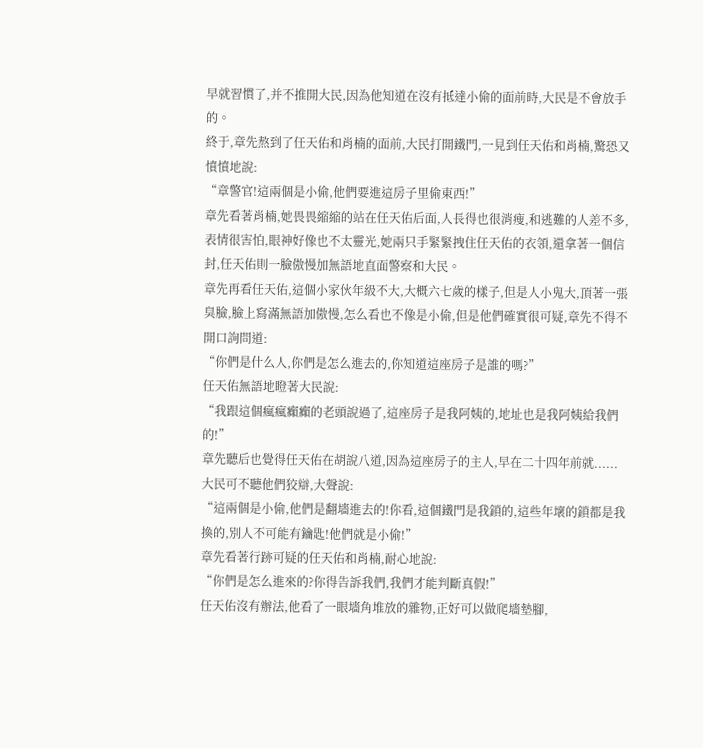早就習慣了,并不推開大民,因為他知道在沒有抵達小偷的面前時,大民是不會放手的。
終于,章先熬到了任天佑和肖楠的面前,大民打開鐵門,一見到任天佑和肖楠,驚恐又憤憤地說:
“章警官!這兩個是小偷,他們要進這房子里偷東西!”
章先看著肖楠,她畏畏縮縮的站在任天佑后面,人長得也很消瘦,和逃難的人差不多,表情很害怕,眼神好像也不太靈光,她兩只手緊緊拽住任天佑的衣領,還拿著一個信封,任天佑則一臉傲慢加無語地直面警察和大民。
章先再看任天佑,這個小家伙年級不大,大概六七歲的樣子,但是人小鬼大,頂著一張臭臉,臉上寫滿無語加傲慢,怎么看也不像是小偷,但是他們確實很可疑,章先不得不開口詢問道:
“你們是什么人,你們是怎么進去的,你知道這座房子是誰的嗎?”
任天佑無語地瞪著大民說:
“我跟這個瘋瘋癲癲的老頭說過了,這座房子是我阿姨的,地址也是我阿姨給我們的!”
章先聽后也覺得任天佑在胡說八道,因為這座房子的主人,早在二十四年前就......
大民可不聽他們狡辯,大聲說:
“這兩個是小偷,他們是翻墻進去的!你看,這個鐵門是我鎖的,這些年壞的鎖都是我換的,別人不可能有鑰匙!他們就是小偷!”
章先看著行跡可疑的任天佑和肖楠,耐心地說:
“你們是怎么進來的?你得告訴我們,我們才能判斷真假!”
任天佑沒有辦法,他看了一眼墻角堆放的雜物,正好可以做爬墻墊腳,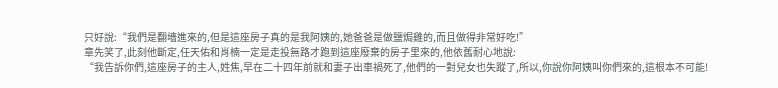只好說:“我們是翻墻進來的,但是這座房子真的是我阿姨的,她爸爸是做鹽焗雞的,而且做得非常好吃!”
章先笑了,此刻他斷定,任天佑和肖楠一定是走投無路才跑到這座廢棄的房子里來的,他依舊耐心地說:
“我告訴你們,這座房子的主人,姓焦,早在二十四年前就和妻子出車禍死了,他們的一對兒女也失蹤了,所以,你說你阿姨叫你們來的,這根本不可能!